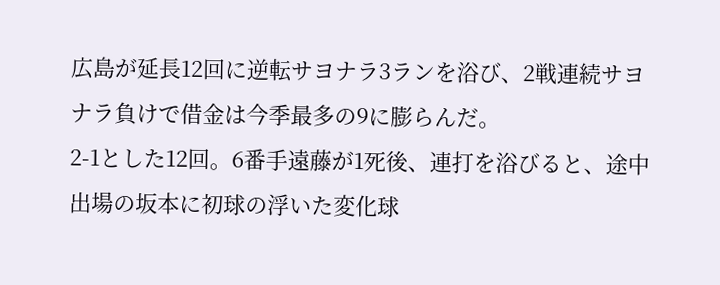広島が延長12回に逆転サヨナラ3ランを浴び、2戦連続サヨナラ負けで借金は今季最多の9に膨らんだ。
2-1とした12回。6番手遠藤が1死後、連打を浴びると、途中出場の坂本に初球の浮いた変化球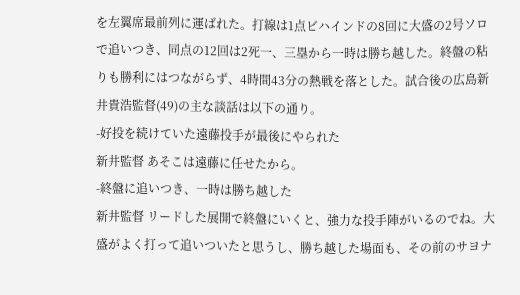を左翼席最前列に運ばれた。打線は1点ビハインドの8回に大盛の2号ソロで追いつき、同点の12回は2死一、三塁から一時は勝ち越した。終盤の粘りも勝利にはつながらず、4時間43分の熱戦を落とした。試合後の広島新井貴浩監督(49)の主な談話は以下の通り。
-好投を続けていた遠藤投手が最後にやられた
新井監督 あそこは遠藤に任せたから。
-終盤に追いつき、一時は勝ち越した
新井監督 リードした展開で終盤にいくと、強力な投手陣がいるのでね。大盛がよく打って追いついたと思うし、勝ち越した場面も、その前のサヨナ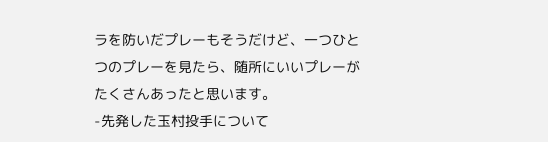ラを防いだプレーもそうだけど、一つひとつのプレーを見たら、随所にいいプレーがたくさんあったと思います。
-先発した玉村投手について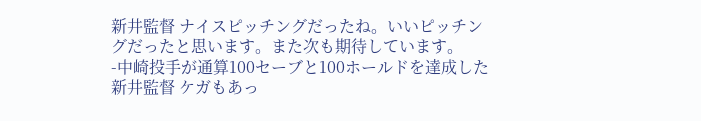新井監督 ナイスピッチングだったね。いいピッチングだったと思います。また次も期待しています。
-中崎投手が通算100セーブと100ホールドを達成した
新井監督 ケガもあっ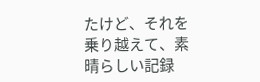たけど、それを乗り越えて、素晴らしい記録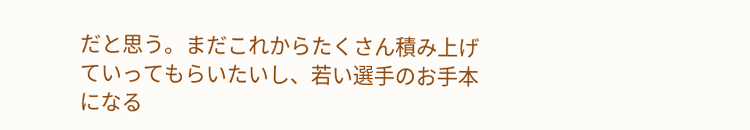だと思う。まだこれからたくさん積み上げていってもらいたいし、若い選手のお手本になる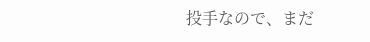投手なので、まだ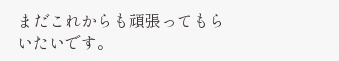まだこれからも頑張ってもらいたいです。